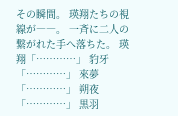その瞬間。 瑛翔たちの視線が――。 一斉に二人の繋がれた手へ落ちた。 瑛翔「…………」 豹牙「…………」 來夢「…………」 朔夜「…………」 黒羽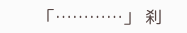「…………」 刹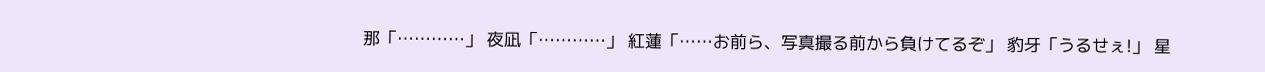那「…………」 夜凪「…………」 紅蓮「……お前ら、写真撮る前から負けてるぞ」 豹牙「うるせぇ!」 星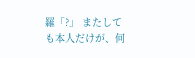羅「?」 またしても本人だけが、何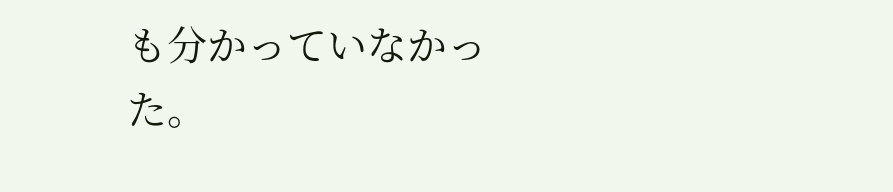も分かっていなかった。